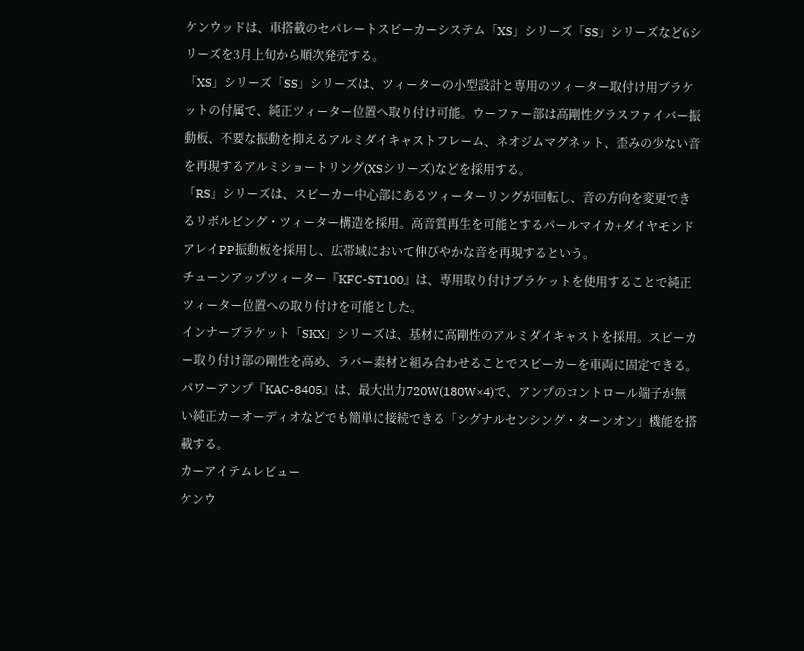ケンウッドは、車搭載のセパレートスピーカーシステム「XS」シリーズ「SS」シリーズなど6シリーズを3月上旬から順次発売する。
「XS」シリーズ「SS」シリーズは、ツィーターの小型設計と専用のツィーター取付け用ブラケットの付属で、純正ツィーター位置へ取り付け可能。ウーファー部は高剛性グラスファイバー振動板、不要な振動を抑えるアルミダイキャストフレーム、ネオジムマグネット、歪みの少ない音を再現するアルミショートリング(XSシリーズ)などを採用する。
「RS」シリーズは、スピーカー中心部にあるツィーターリングが回転し、音の方向を変更できるリボルビング・ツィーター構造を採用。高音質再生を可能とするパールマイカ+ダイヤモンドアレイPP振動板を採用し、広帯域において伸びやかな音を再現するという。
チューンアップツィーター『KFC-ST100』は、専用取り付けブラケットを使用することで純正ツィーター位置への取り付けを可能とした。
インナーブラケット「SKX」シリーズは、基材に高剛性のアルミダイキャストを採用。スピーカー取り付け部の剛性を高め、ラバー素材と組み合わせることでスピーカーを車両に固定できる。
パワーアンプ『KAC-8405』は、最大出力720W(180W×4)で、アンプのコントロール端子が無い純正カーオーディオなどでも簡単に接続できる「シグナルセンシング・ターンオン」機能を搭載する。
カーアイテムレビュー
ケンウ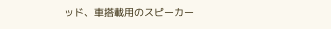ッド、車搭載用のスピーカー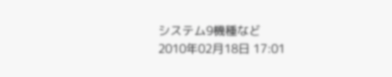システム9機種など
2010年02月18日 17:01